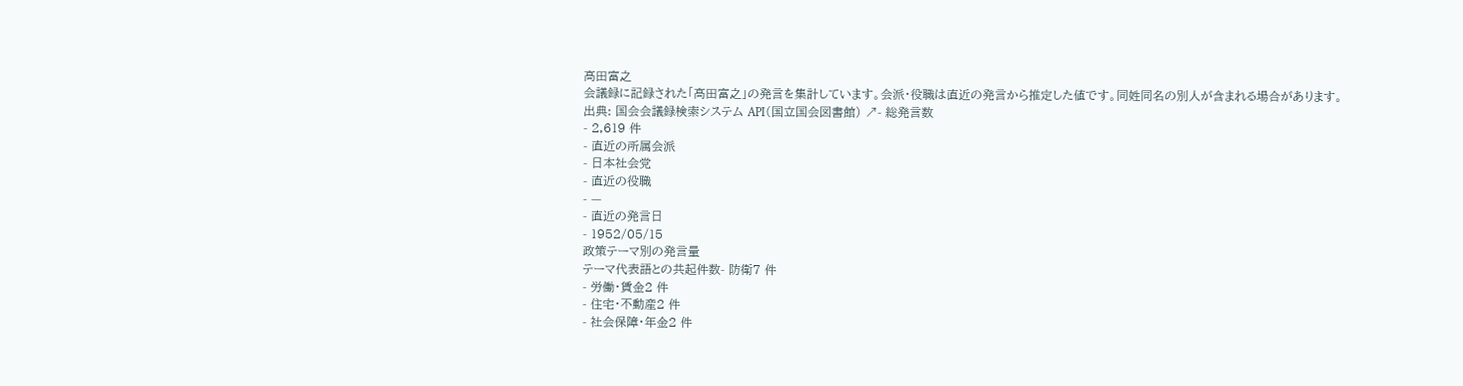高田富之
会議録に記録された「高田富之」の発言を集計しています。会派・役職は直近の発言から推定した値です。同姓同名の別人が含まれる場合があります。
出典: 国会会議録検索システム API(国立国会図書館) ↗- 総発言数
- 2,619 件
- 直近の所属会派
- 日本社会党
- 直近の役職
- —
- 直近の発言日
- 1952/05/15
政策テーマ別の発言量
テーマ代表語との共起件数- 防衛7 件
- 労働・賃金2 件
- 住宅・不動産2 件
- 社会保障・年金2 件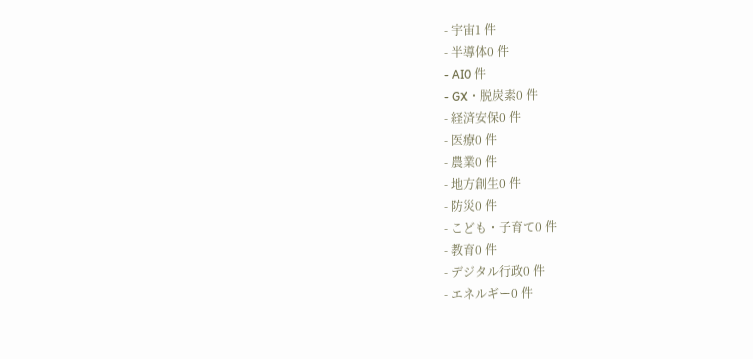- 宇宙1 件
- 半導体0 件
- AI0 件
- GX・脱炭素0 件
- 経済安保0 件
- 医療0 件
- 農業0 件
- 地方創生0 件
- 防災0 件
- こども・子育て0 件
- 教育0 件
- デジタル行政0 件
- エネルギー0 件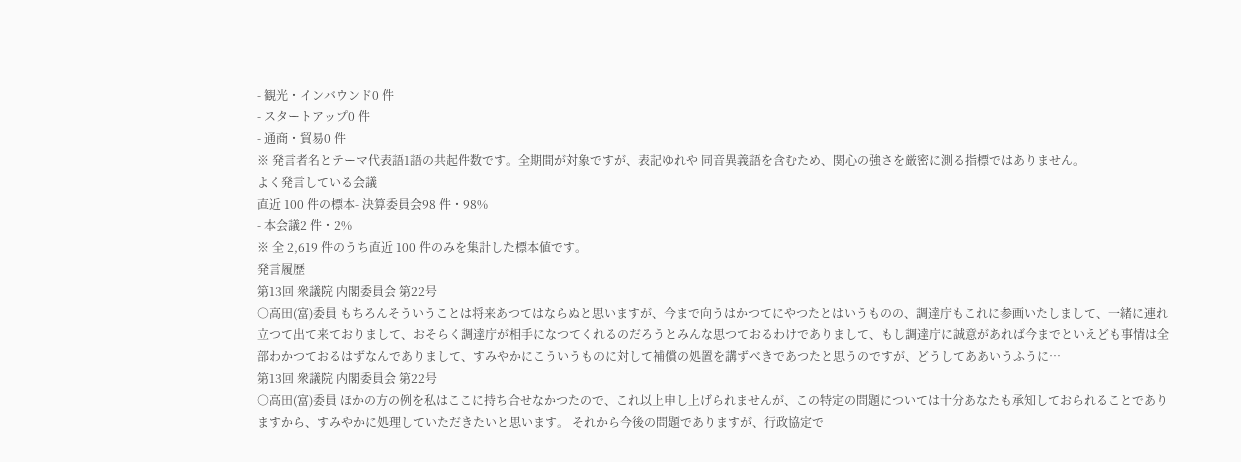- 観光・インバウンド0 件
- スタートアップ0 件
- 通商・貿易0 件
※ 発言者名とテーマ代表語1語の共起件数です。全期間が対象ですが、表記ゆれや 同音異義語を含むため、関心の強さを厳密に測る指標ではありません。
よく発言している会議
直近 100 件の標本- 決算委員会98 件・98%
- 本会議2 件・2%
※ 全 2,619 件のうち直近 100 件のみを集計した標本値です。
発言履歴
第13回 衆議院 内閣委員会 第22号
○高田(富)委員 もちろんそういうことは将来あつてはならぬと思いますが、今まで向うはかつてにやつたとはいうものの、調達庁もこれに参画いたしまして、一緒に連れ立つて出て来ておりまして、おそらく調達庁が相手になつてくれるのだろうとみんな思つておるわけでありまして、もし調達庁に誠意があれば今までといえども事情は全部わかつておるはずなんでありまして、すみやかにこういうものに対して補償の処置を講ずべきであつたと思うのですが、どうしてああいうふうに…
第13回 衆議院 内閣委員会 第22号
○高田(富)委員 ほかの方の例を私はここに持ち合せなかつたので、これ以上申し上げられませんが、この特定の問題については十分あなたも承知しておられることでありますから、すみやかに処理していただきたいと思います。 それから今後の問題でありますが、行政協定で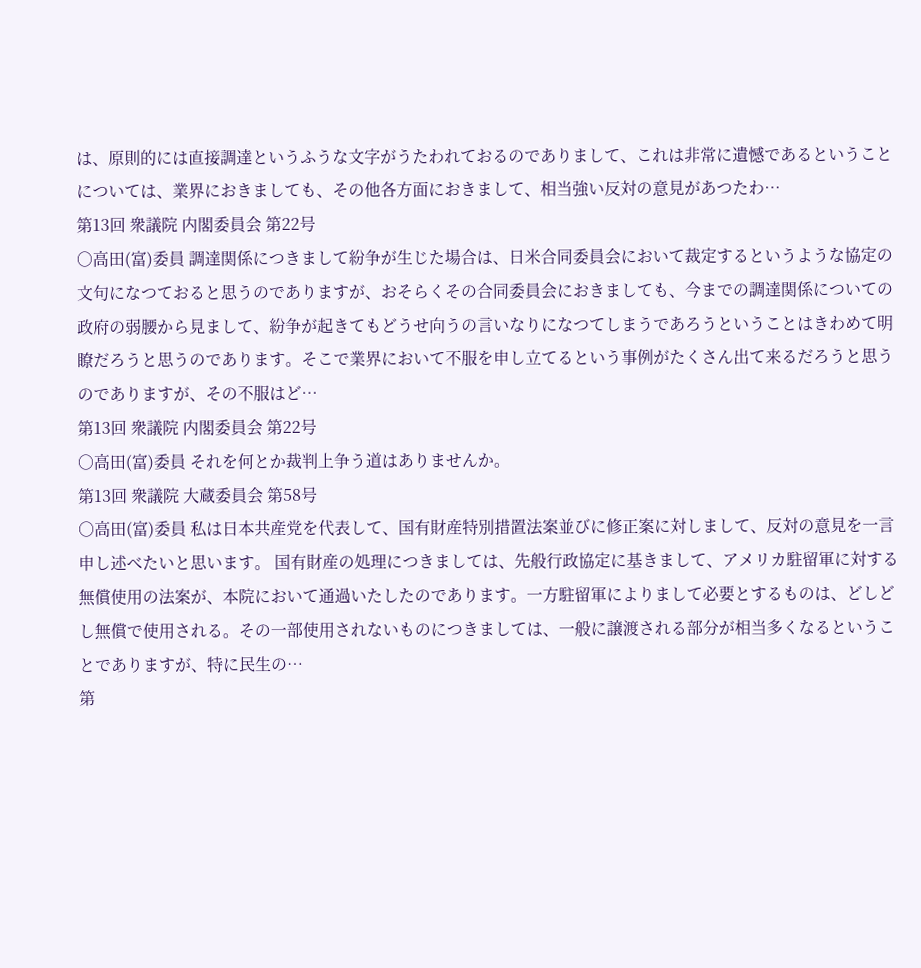は、原則的には直接調達というふうな文字がうたわれておるのでありまして、これは非常に遺憾であるということについては、業界におきましても、その他各方面におきまして、相当強い反対の意見があつたわ…
第13回 衆議院 内閣委員会 第22号
○高田(富)委員 調達関係につきまして紛争が生じた場合は、日米合同委員会において裁定するというような協定の文句になつておると思うのでありますが、おそらくその合同委員会におきましても、今までの調達関係についての政府の弱腰から見まして、紛争が起きてもどうせ向うの言いなりになつてしまうであろうということはきわめて明瞭だろうと思うのであります。そこで業界において不服を申し立てるという事例がたくさん出て来るだろうと思うのでありますが、その不服はど…
第13回 衆議院 内閣委員会 第22号
○高田(富)委員 それを何とか裁判上争う道はありませんか。
第13回 衆議院 大蔵委員会 第58号
○高田(富)委員 私は日本共産党を代表して、国有財産特別措置法案並びに修正案に対しまして、反対の意見を一言申し述べたいと思います。 国有財産の処理につきましては、先般行政協定に基きまして、アメリカ駐留軍に対する無償使用の法案が、本院において通過いたしたのであります。一方駐留軍によりまして必要とするものは、どしどし無償で使用される。その一部使用されないものにつきましては、一般に譲渡される部分が相当多くなるということでありますが、特に民生の…
第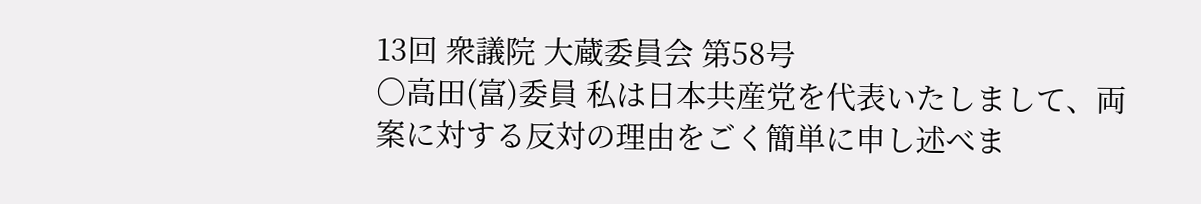13回 衆議院 大蔵委員会 第58号
○高田(富)委員 私は日本共産党を代表いたしまして、両案に対する反対の理由をごく簡単に申し述べま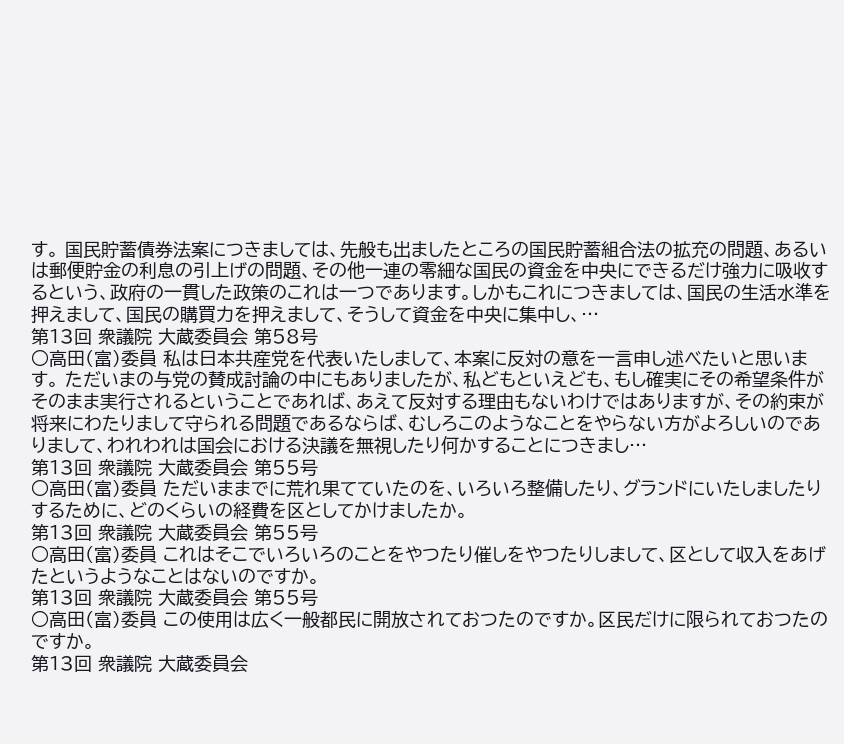す。 国民貯蓄債券法案につきましては、先般も出ましたところの国民貯蓄組合法の拡充の問題、あるいは郵便貯金の利息の引上げの問題、その他一連の零細な国民の資金を中央にできるだけ強力に吸收するという、政府の一貫した政策のこれは一つであります。しかもこれにつきましては、国民の生活水準を押えまして、国民の購買力を押えまして、そうして資金を中央に集中し、…
第13回 衆議院 大蔵委員会 第58号
○高田(富)委員 私は日本共産党を代表いたしまして、本案に反対の意を一言申し述べたいと思います。 ただいまの与党の賛成討論の中にもありましたが、私どもといえども、もし確実にその希望条件がそのまま実行されるということであれば、あえて反対する理由もないわけではありますが、その約束が将来にわたりまして守られる問題であるならば、むしろこのようなことをやらない方がよろしいのでありまして、われわれは国会における決議を無視したり何かすることにつきまし…
第13回 衆議院 大蔵委員会 第55号
○高田(富)委員 ただいままでに荒れ果てていたのを、いろいろ整備したり、グランドにいたしましたりするために、どのくらいの経費を区としてかけましたか。
第13回 衆議院 大蔵委員会 第55号
○高田(富)委員 これはそこでいろいろのことをやつたり催しをやつたりしまして、区として収入をあげたというようなことはないのですか。
第13回 衆議院 大蔵委員会 第55号
○高田(富)委員 この使用は広く一般都民に開放されておつたのですか。区民だけに限られておつたのですか。
第13回 衆議院 大蔵委員会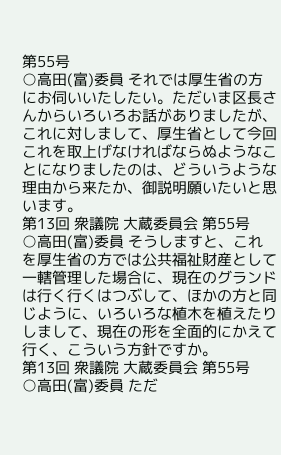第55号
○高田(富)委員 それでは厚生省の方にお伺いいたしたい。ただいま区長さんからいろいろお話がありましたが、これに対しまして、厚生省として今回これを取上げなければならぬようなことになりましたのは、どういうような理由から来たか、御説明願いたいと思います。
第13回 衆議院 大蔵委員会 第55号
○高田(富)委員 そうしますと、これを厚生省の方では公共福祉財産として一轄管理した場合に、現在のグランドは行く行くはつぶして、ほかの方と同じように、いろいろな植木を植えたりしまして、現在の形を全面的にかえて行く、こういう方針ですか。
第13回 衆議院 大蔵委員会 第55号
○高田(富)委員 ただ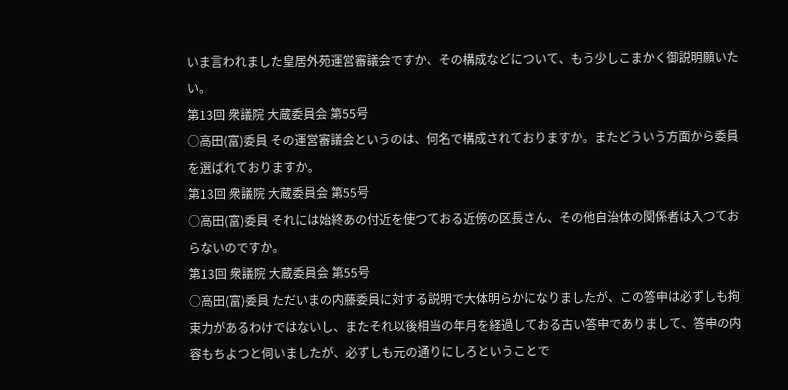いま言われました皇居外苑運営審議会ですか、その構成などについて、もう少しこまかく御説明願いたい。
第13回 衆議院 大蔵委員会 第55号
○高田(富)委員 その運営審議会というのは、何名で構成されておりますか。またどういう方面から委員を選ばれておりますか。
第13回 衆議院 大蔵委員会 第55号
○高田(富)委員 それには始終あの付近を使つておる近傍の区長さん、その他自治体の関係者は入つておらないのですか。
第13回 衆議院 大蔵委員会 第55号
○高田(富)委員 ただいまの内藤委員に対する説明で大体明らかになりましたが、この答申は必ずしも拘束力があるわけではないし、またそれ以後相当の年月を経過しておる古い答申でありまして、答申の内容もちよつと伺いましたが、必ずしも元の通りにしろということで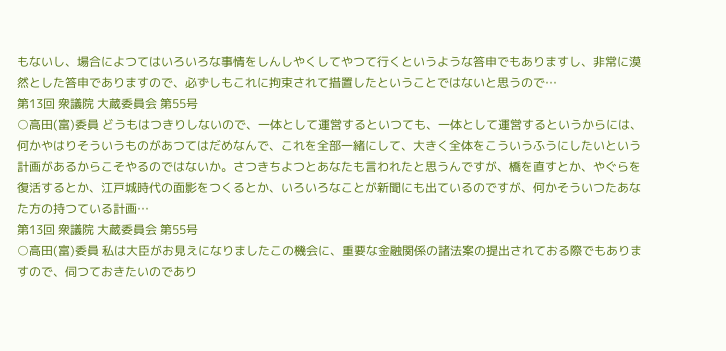もないし、場合によつてはいろいろな事情をしんしやくしてやつて行くというような答申でもありますし、非常に漠然とした答申でありますので、必ずしもこれに拘束されて措置したということではないと思うので…
第13回 衆議院 大蔵委員会 第55号
○高田(富)委員 どうもはつきりしないので、一体として運営するといつても、一体として運営するというからには、何かやはりそういうものがあつてはだめなんで、これを全部一緒にして、大きく全体をこういうふうにしたいという計画があるからこそやるのではないか。さつきちよつとあなたも言われたと思うんですが、橋を直すとか、やぐらを復活するとか、江戸城時代の面影をつくるとか、いろいろなことが新聞にも出ているのですが、何かそういつたあなた方の持つている計画…
第13回 衆議院 大蔵委員会 第55号
○高田(富)委員 私は大臣がお見えになりましたこの機会に、重要な金融関係の諸法案の提出されておる際でもありますので、伺つておきたいのであり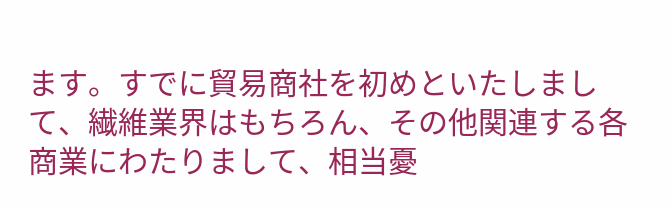ます。すでに貿易商社を初めといたしまして、繊維業界はもちろん、その他関連する各商業にわたりまして、相当憂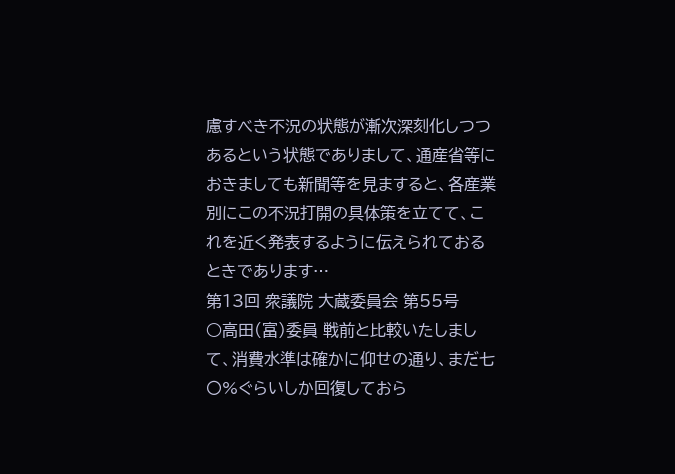慮すべき不況の状態が漸次深刻化しつつあるという状態でありまして、通産省等におきましても新聞等を見ますると、各産業別にこの不況打開の具体策を立てて、これを近く発表するように伝えられておるときであります…
第13回 衆議院 大蔵委員会 第55号
○高田(富)委員 戦前と比較いたしまして、消費水準は確かに仰せの通り、まだ七〇%ぐらいしか回復しておら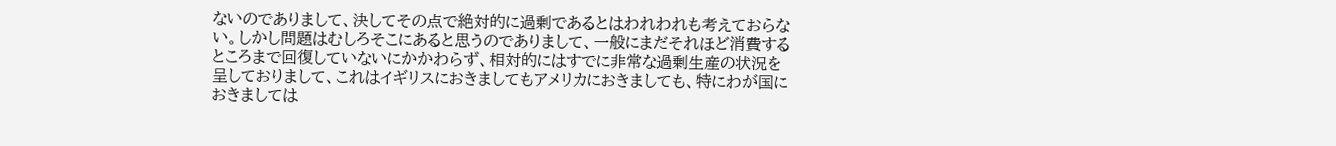ないのでありまして、決してその点で絶対的に過剰であるとはわれわれも考えておらない。しかし問題はむしろそこにあると思うのでありまして、一般にまだそれほど消費するところまで回復していないにかかわらず、相対的にはすでに非常な過剰生産の状況を呈しておりまして、これはイギリスにおきましてもアメリカにおきましても、特にわが国におきましては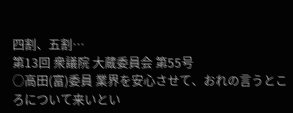四割、五割…
第13回 衆議院 大蔵委員会 第55号
○高田(富)委員 業界を安心させて、おれの言うところについて来いとい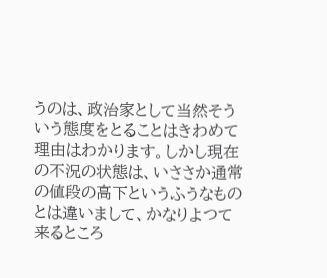うのは、政治家として当然そういう態度をとることはきわめて理由はわかります。しかし現在の不況の状態は、いささか通常の値段の高下というふうなものとは違いまして、かなりよつて来るところ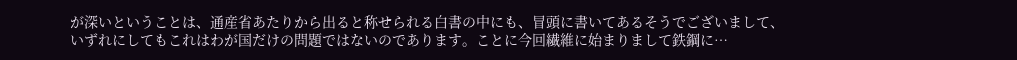が深いということは、通産省あたりから出ると称せられる白書の中にも、冒頭に書いてあるそうでございまして、いずれにしてもこれはわが国だけの問題ではないのであります。ことに今回繊維に始まりまして鉄鋼に…